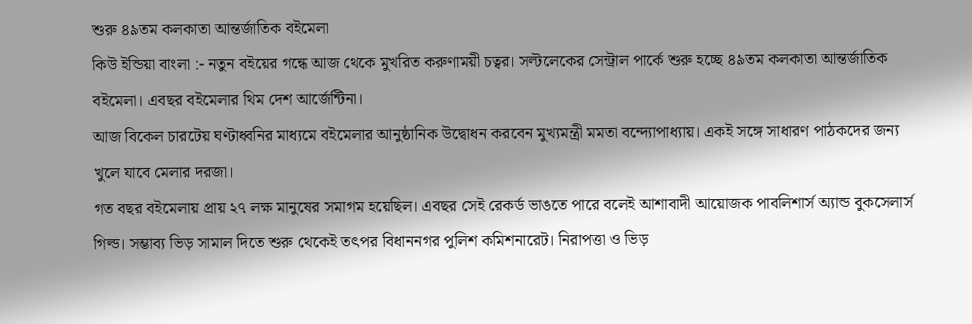শুরু ৪৯তম কলকাতা আন্তর্জাতিক বইমেলা
কিউ ইন্ডিয়া বাংলা :- নতুন বইয়ের গন্ধে আজ থেকে মুখরিত করুণাময়ী চত্বর। সল্টলেকের সেন্ট্রাল পার্কে শুরু হচ্ছে ৪৯তম কলকাতা আন্তর্জাতিক বইমেলা। এবছর বইমেলার থিম দেশ আর্জেন্টিনা।
আজ বিকেল চারটেয় ঘণ্টাধ্বনির মাধ্যমে বইমেলার আনুষ্ঠানিক উদ্বোধন করবেন মুখ্যমন্ত্রী মমতা বন্দ্যোপাধ্যায়। একই সঙ্গে সাধারণ পাঠকদের জন্য খুলে যাবে মেলার দরজা।
গত বছর বইমেলায় প্রায় ২৭ লক্ষ মানুষের সমাগম হয়েছিল। এবছর সেই রেকর্ড ভাঙতে পারে বলেই আশাবাদী আয়োজক পাবলিশার্স অ্যান্ড বুকসেলার্স গিল্ড। সম্ভাব্য ভিড় সামাল দিতে শুরু থেকেই তৎপর বিধাননগর পুলিশ কমিশনারেট। নিরাপত্তা ও ভিড়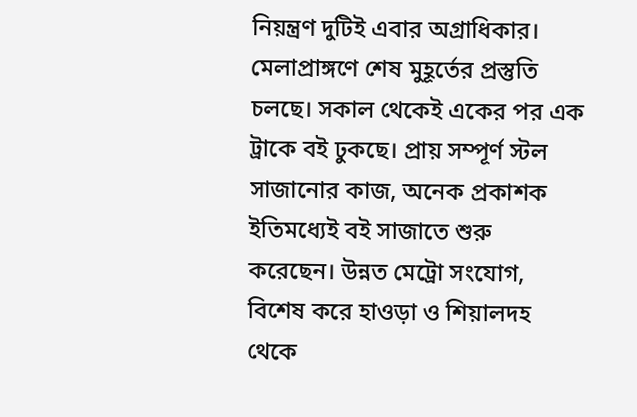নিয়ন্ত্রণ দুটিই এবার অগ্রাধিকার।
মেলাপ্রাঙ্গণে শেষ মুহূর্তের প্রস্তুতি চলছে। সকাল থেকেই একের পর এক ট্রাকে বই ঢুকছে। প্রায় সম্পূর্ণ স্টল সাজানোর কাজ, অনেক প্রকাশক ইতিমধ্যেই বই সাজাতে শুরু করেছেন। উন্নত মেট্রো সংযোগ, বিশেষ করে হাওড়া ও শিয়ালদহ থেকে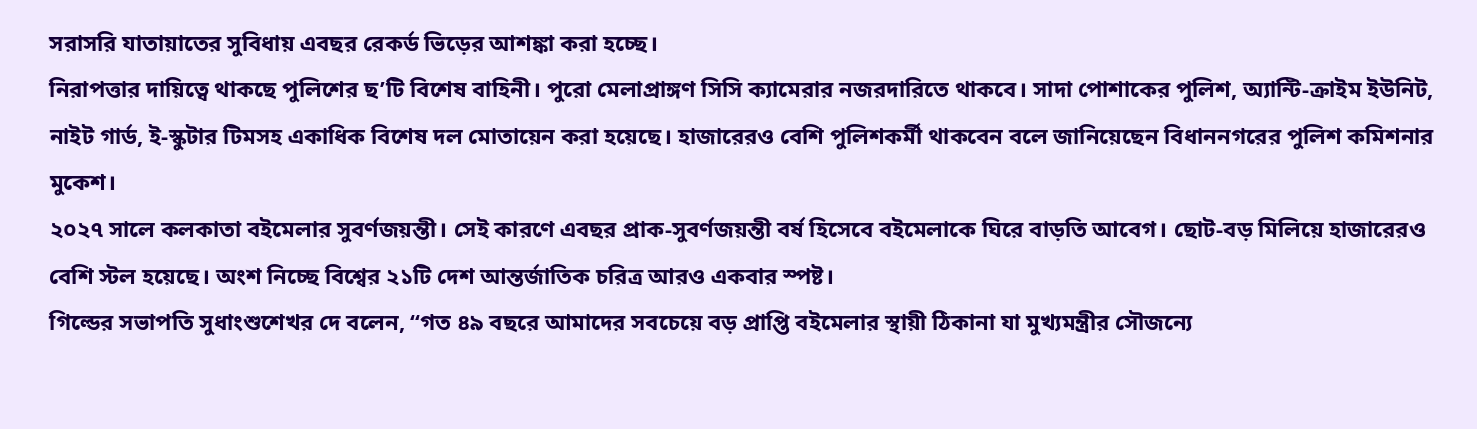সরাসরি যাতায়াতের সুবিধায় এবছর রেকর্ড ভিড়ের আশঙ্কা করা হচ্ছে।
নিরাপত্তার দায়িত্বে থাকছে পুলিশের ছ’টি বিশেষ বাহিনী। পুরো মেলাপ্রাঙ্গণ সিসি ক্যামেরার নজরদারিতে থাকবে। সাদা পোশাকের পুলিশ, অ্যান্টি-ক্রাইম ইউনিট, নাইট গার্ড, ই-স্কুটার টিমসহ একাধিক বিশেষ দল মোতায়েন করা হয়েছে। হাজারেরও বেশি পুলিশকর্মী থাকবেন বলে জানিয়েছেন বিধাননগরের পুলিশ কমিশনার মুকেশ।
২০২৭ সালে কলকাতা বইমেলার সুবর্ণজয়ন্তী। সেই কারণে এবছর প্রাক-সুবর্ণজয়ন্তী বর্ষ হিসেবে বইমেলাকে ঘিরে বাড়তি আবেগ। ছোট-বড় মিলিয়ে হাজারেরও বেশি স্টল হয়েছে। অংশ নিচ্ছে বিশ্বের ২১টি দেশ আন্তর্জাতিক চরিত্র আরও একবার স্পষ্ট।
গিল্ডের সভাপতি সুধাংশুশেখর দে বলেন, “গত ৪৯ বছরে আমাদের সবচেয়ে বড় প্রাপ্তি বইমেলার স্থায়ী ঠিকানা যা মুখ্যমন্ত্রীর সৌজন্যে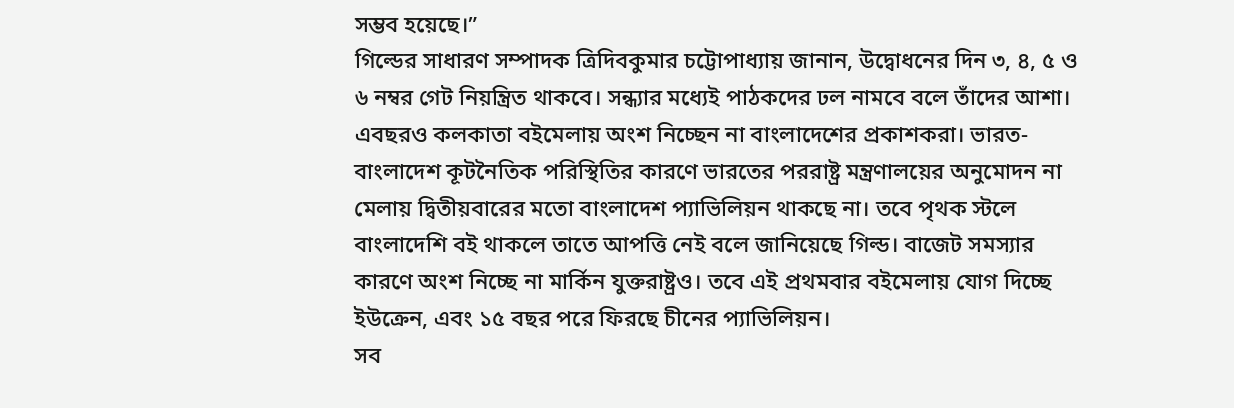সম্ভব হয়েছে।”
গিল্ডের সাধারণ সম্পাদক ত্রিদিবকুমার চট্টোপাধ্যায় জানান, উদ্বোধনের দিন ৩, ৪, ৫ ও ৬ নম্বর গেট নিয়ন্ত্রিত থাকবে। সন্ধ্যার মধ্যেই পাঠকদের ঢল নামবে বলে তাঁদের আশা।
এবছরও কলকাতা বইমেলায় অংশ নিচ্ছেন না বাংলাদেশের প্রকাশকরা। ভারত-বাংলাদেশ কূটনৈতিক পরিস্থিতির কারণে ভারতের পররাষ্ট্র মন্ত্রণালয়ের অনুমোদন না মেলায় দ্বিতীয়বারের মতো বাংলাদেশ প্যাভিলিয়ন থাকছে না। তবে পৃথক স্টলে বাংলাদেশি বই থাকলে তাতে আপত্তি নেই বলে জানিয়েছে গিল্ড। বাজেট সমস্যার কারণে অংশ নিচ্ছে না মার্কিন যুক্তরাষ্ট্রও। তবে এই প্রথমবার বইমেলায় যোগ দিচ্ছে ইউক্রেন, এবং ১৫ বছর পরে ফিরছে চীনের প্যাভিলিয়ন।
সব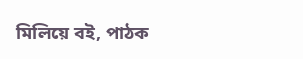মিলিয়ে বই, পাঠক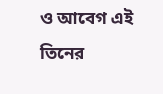ও আবেগ এই তিনের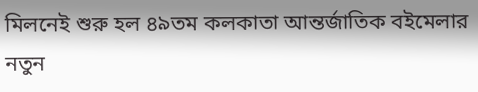মিলনেই শুরু হল ৪৯তম কলকাতা আন্তর্জাতিক বইমেলার নতুন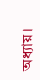অধ্যায়।